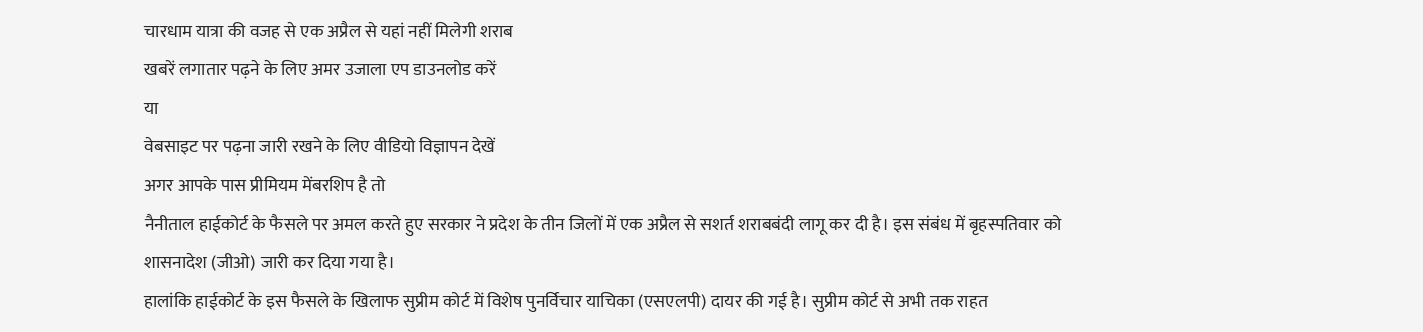चारधाम यात्रा की वजह से एक अप्रैल से यहां नहीं मिलेगी शराब
खबरें लगातार पढ़ने के लिए अमर उजाला एप डाउनलोड करें
या
वेबसाइट पर पढ़ना जारी रखने के लिए वीडियो विज्ञापन देखें
अगर आपके पास प्रीमियम मेंबरशिप है तो
नैनीताल हाईकोर्ट के फैसले पर अमल करते हुए सरकार ने प्रदेश के तीन जिलों में एक अप्रैल से सशर्त शराबबंदी लागू कर दी है। इस संबंध में बृहस्पतिवार को शासनादेश (जीओ) जारी कर दिया गया है।
हालांकि हाईकोर्ट के इस फैसले के खिलाफ सुप्रीम कोर्ट में विशेष पुनर्विचार याचिका (एसएलपी) दायर की गई है। सुप्रीम कोर्ट से अभी तक राहत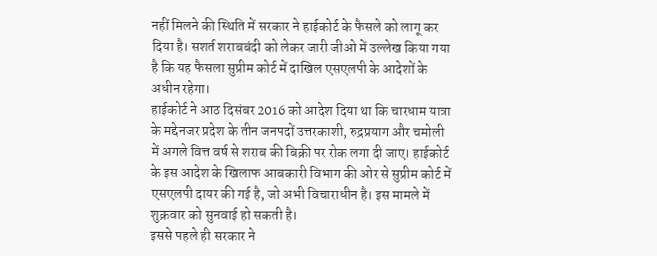नहीं मिलने की स्थिति में सरकार ने हाईकोर्ट के फैसले को लागू कर दिया है। सशर्त शराबबंदी को लेकर जारी जीओ में उल्लेख किया गया है कि यह फैसला सुप्रीम कोर्ट में दाखिल एसएलपी के आदेशों के अधीन रहेगा।
हाईकोर्ट ने आठ दिसंबर 2016 को आदेश दिया था कि चारधाम यात्रा के मद्देनजर प्रदेश के तीन जनपदों उत्तरकाशी, रुद्रप्रयाग और चमोली में अगले वित्त वर्ष से शराब की बिक्री पर रोक लगा दी जाए। हाईकोर्ट के इस आदेश के खिलाफ आबकारी विभाग की ओर से सुप्रीम कोर्ट में एसएलपी दायर की गई है, जो अभी विचाराधीन है। इस मामले में शुक्रवार को सुनवाई हो सकती है।
इससे पहले ही सरकार ने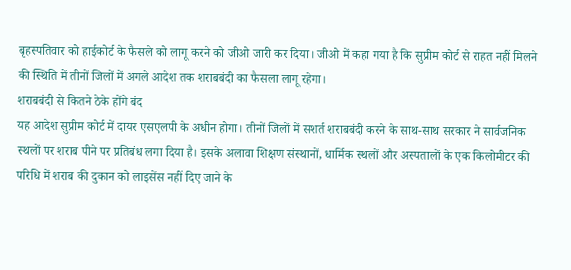बृहस्पतिवार को हाईकोर्ट के फैसले को लागू करने को जीओ जारी कर दिया। जीओ में कहा गया है कि सुप्रीम कोर्ट से राहत नहीं मिलने की स्थिति में तीनों जिलों में अगले आदेश तक शराबबंदी का फैसला लागू रहेगा।
शराबबंदी से कितने ठेके होंगे बंद
यह आदेश सुप्रीम कोर्ट में दायर एसएलपी के अधीन होगा। तीनों जिलों में सशर्त शराबबंदी करने के साथ-साथ सरकार ने सार्वजनिक स्थलों पर शराब पीने पर प्रतिबंध लगा दिया है। इसके अलावा शिक्षण संस्थानों, धार्मिक स्थलों और अस्पतालों के एक किलोमीटर की परिधि में शराब की दुकान को लाइसेंस नहीं दिए जाने के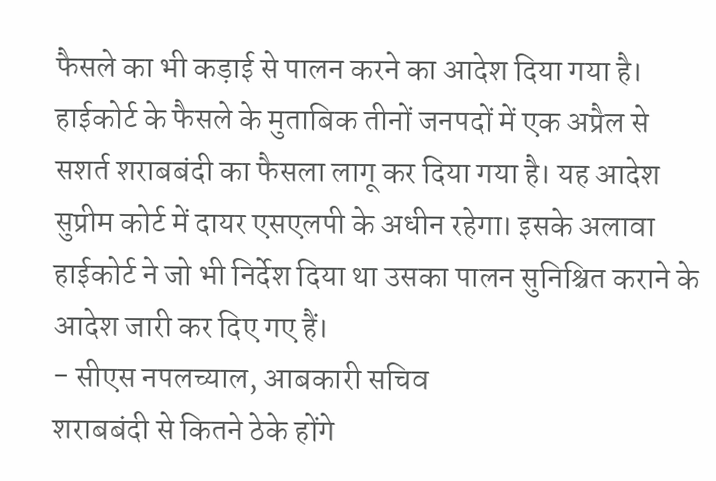फैसले का भी कड़ाई से पालन करने का आदेश दिया गया है।
हाईकोर्ट के फैसले के मुताबिक तीनों जनपदों में एक अप्रैल से सशर्त शराबबंदी का फैसला लागू कर दिया गया है। यह आदेश सुप्रीम कोर्ट में दायर एसएलपी के अधीन रहेगा। इसके अलावा हाईकोर्ट ने जो भी निर्देश दिया था उसका पालन सुनिश्चित कराने के आदेश जारी कर दिए गए हैं।
- सीएस नपलच्याल, आबकारी सचिव
शराबबंदी से कितने ठेके होंगे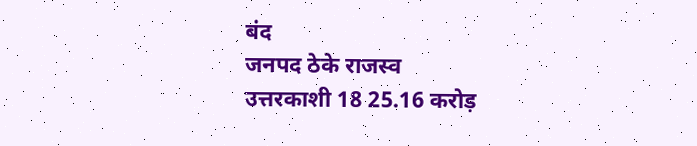बंद
जनपद ठेके राजस्व
उत्तरकाशी 18 25.16 करोड़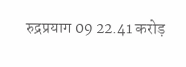रुद्रप्रयाग 09 22.41 करोड़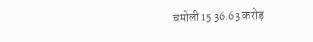चमोली 15 36.63 करोड़